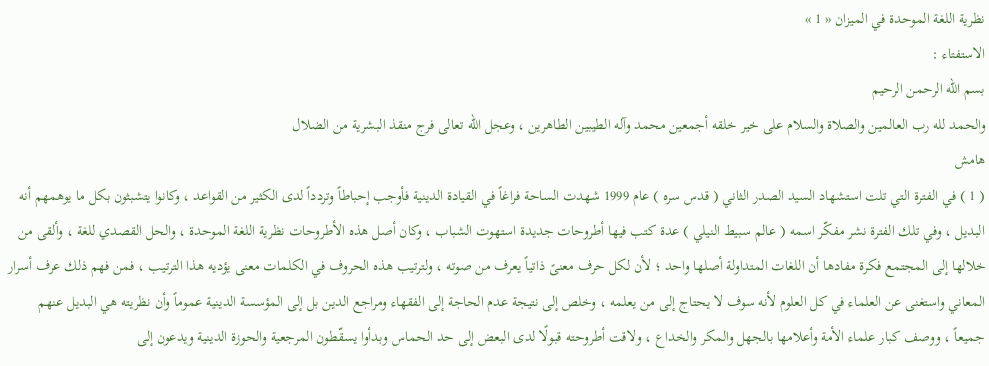نظرية اللغة الموحدة في الميزان « 1 »
الاستفتاء :
بسم الله الرحمن الرحيم
والحمد لله رب العالمين والصلاة والسلام على خير خلقه أجمعين محمد وآله الطيبين الطاهرين ، وعجل الله تعالى فرج منقذ البشرية من الضلال
هامش
( 1 ) في الفترة التي تلت استشهاد السيد الصدر الثاني ( قدس سره ) عام 1999 شهدت الساحة فراغاً في القيادة الدينية فأوجب إحباطاً وتردداً لدى الكثير من القواعد ، وكانوا يتشبثون بكل ما يوهمهم أنه البديل ، وفي تلك الفترة نشر مفكّر اسمه ( عالم سبيط النيلي ) عدة كتب فيها أطروحات جديدة استهوت الشباب ، وكان أصل هذه الأطروحات نظرية اللغة الموحدة ، والحل القصدي للغة ، وألقى من خلالها إلى المجتمع فكرة مفادها أن اللغات المتداولة أصلها واحد ؛ لأن لكل حرف معنىً ذاتياً يعرف من صوته ، ولترتيب هذه الحروف في الكلمات معنى يؤديه هذا الترتيب ، فمن فهم ذلك عرف أسرار المعاني واستغنى عن العلماء في كل العلوم لأنه سوف لا يحتاج إلى من يعلمه ، وخلص إلى نتيجة عدم الحاجة إلى الفقهاء ومراجع الدين بل إلى المؤسسة الدينية عموماً وأن نظريته هي البديل عنهم جميعاً ، ووصف كبار علماء الأمة وأعلامها بالجهل والمكر والخداع ، ولاقت أطروحته قبولًا لدى البعض إلى حد الحماس وبدأوا يسقّطون المرجعية والحوزة الدينية ويدعون إلى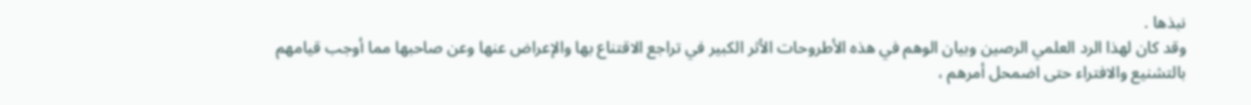نبذها .
وقد كان لهذا الرد العلمي الرصين وبيان الوهم في هذه الأطروحات الأثر الكبير في تراجع الاقتناع بها والإعراض عنها وعن صاحبها مما أوجب قيامهم بالتشنيع والافتراء حتى اضمحل أمرهم ،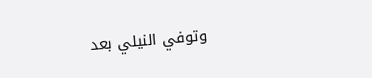وتوفي النيلي بعد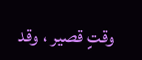وقتٍ قصير ، وقد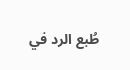طُبع الرد في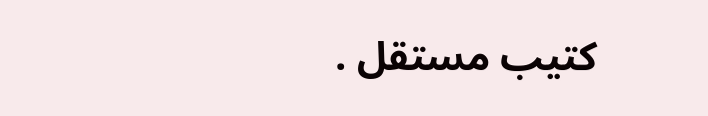كتيب مستقل .